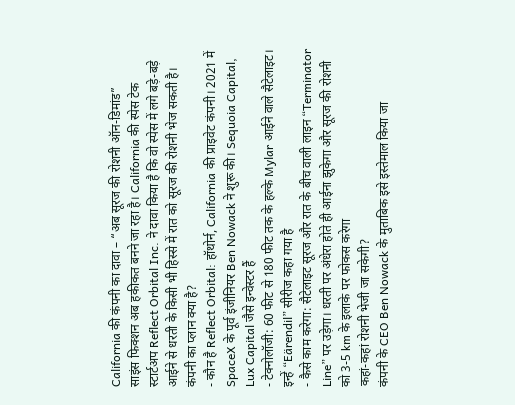California की कंपनी का दावा – “अब सूरज की रोशनी ऑन-डिमांड”
साइंस फिक्शन अब हकीकत बनने जा रहा है। California की स्पेस टेक स्टार्टअप Reflect Orbital Inc. ने दावा किया है कि वो स्पेस में लगे बड़े-बड़े आईने से धरती के किसी भी हिस्से में रात को सूरज की रोशनी भेज सकती है।
कंपनी का प्लान क्या है?
- कौन है Reflect Orbital: हॉथोर्न, California की प्राइवेट कंपनी। 2021 में SpaceX के पूर्व इंजीनियर Ben Nowack ने शुरू की। Sequoia Capital, Lux Capital जैसे इन्वेस्टर हैं
- टेक्नोलॉजी: 60 फीट से 180 फीट तक के हल्के Mylar आईने वाले सैटेलाइट। इन्हें “Eärendil” सीरीज कहा गया है
- कैसे काम करेगा: सैटेलाइट सूरज और रात के बीच वाली लाइन “Terminator Line” पर उड़ेगा। धरती पर अंधेरा होते ही आईना झुकेगा और सूरज की रोशनी को 3-5 km के इलाके पर फोकस करेगा
कहां-कहां रोशनी भेजी जा सकेगी?
कंपनी के CEO Ben Nowack के मुताबिक इसे इस्तेमाल किया जा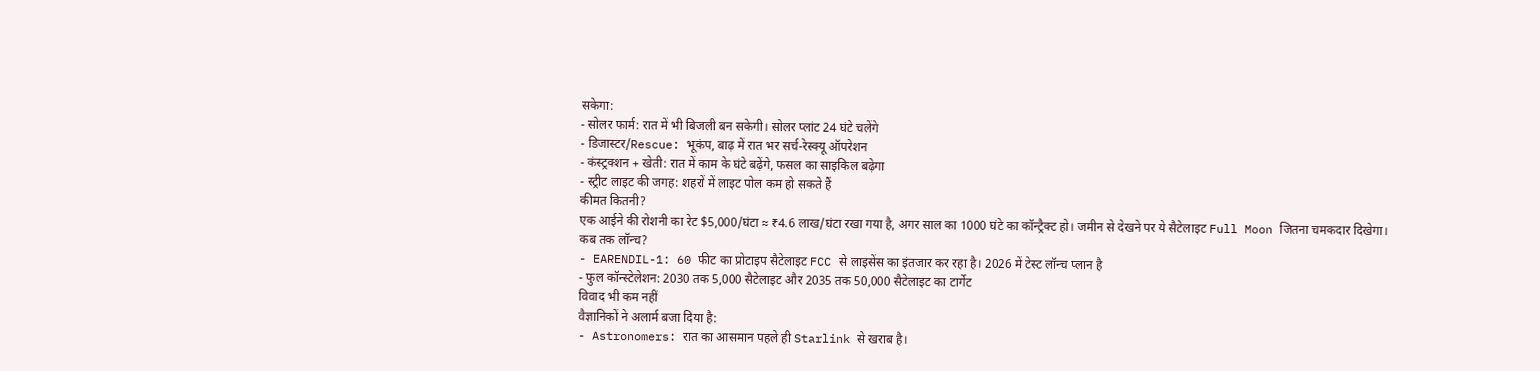सकेगा:
- सोलर फार्म: रात में भी बिजली बन सकेगी। सोलर प्लांट 24 घंटे चलेंगे
- डिजास्टर/Rescue: भूकंप, बाढ़ में रात भर सर्च-रेस्क्यू ऑपरेशन
- कंस्ट्रक्शन + खेती: रात में काम के घंटे बढ़ेंगे, फसल का साइकिल बढ़ेगा
- स्ट्रीट लाइट की जगह: शहरों में लाइट पोल कम हो सकते हैं
कीमत कितनी?
एक आईने की रोशनी का रेट $5,000/घंटा ≈ ₹4.6 लाख/घंटा रखा गया है, अगर साल का 1000 घंटे का कॉन्ट्रैक्ट हो। जमीन से देखने पर ये सैटेलाइट Full Moon जितना चमकदार दिखेगा।
कब तक लॉन्च?
- EARENDIL-1: 60 फीट का प्रोटाइप सैटेलाइट FCC से लाइसेंस का इंतजार कर रहा है। 2026 में टेस्ट लॉन्च प्लान है
- फुल कॉन्स्टेलेशन: 2030 तक 5,000 सैटेलाइट और 2035 तक 50,000 सैटेलाइट का टार्गेट
विवाद भी कम नहीं
वैज्ञानिकों ने अलार्म बजा दिया है:
- Astronomers: रात का आसमान पहले ही Starlink से खराब है।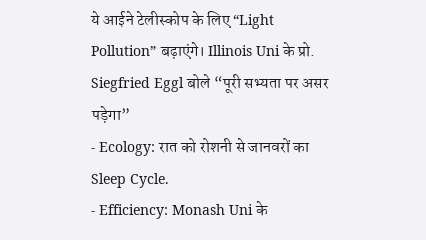ये आईने टेलीस्कोप के लिए “Light Pollution” बढ़ाएंगे। Illinois Uni के प्रो. Siegfried Eggl बोले “पूरी सभ्यता पर असर पड़ेगा”
- Ecology: रात को रोशनी से जानवरों का Sleep Cycle.
- Efficiency: Monash Uni के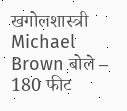खगोलशास्त्री Michael Brown बोले – 180 फीट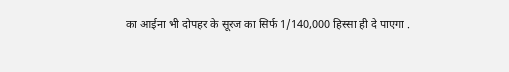का आईना भी दोपहर के सूरज का सिर्फ 1/140,000 हिस्सा ही दे पाएगा .